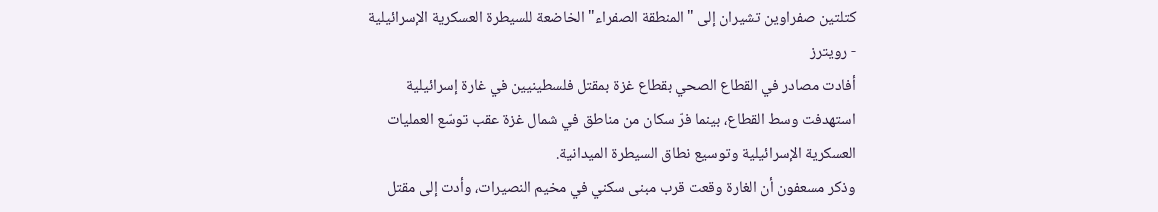كتلتين صفراوين تشيران إلى "المنطقة الصفراء" الخاضعة للسيطرة العسكرية الإسرائيلية - رويترز
أفادت مصادر في القطاع الصحي بقطاع غزة بمقتل فلسطينيين في غارة إسرائيلية استهدفت وسط القطاع، بينما فرّ سكان من مناطق في شمال غزة عقب توسّع العمليات العسكرية الإسرائيلية وتوسيع نطاق السيطرة الميدانية.
وذكر مسعفون أن الغارة وقعت قرب مبنى سكني في مخيم النصيرات، وأدت إلى مقتل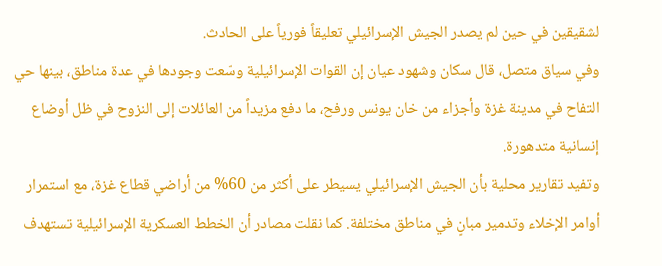لشقيقين في حين لم يصدر الجيش الإسرائيلي تعليقاً فورياً على الحادث.
وفي سياق متصل، قال سكان وشهود عيان إن القوات الإسرائيلية وسّعت وجودها في عدة مناطق، بينها حي التفاح في مدينة غزة وأجزاء من خان يونس ورفح، ما دفع مزيداً من العائلات إلى النزوح في ظل أوضاع إنسانية متدهورة.
وتفيد تقارير محلية بأن الجيش الإسرائيلي يسيطر على أكثر من 60% من أراضي قطاع غزة، مع استمرار أوامر الإخلاء وتدمير مبانٍ في مناطق مختلفة. كما نقلت مصادر أن الخطط العسكرية الإسرائيلية تستهدف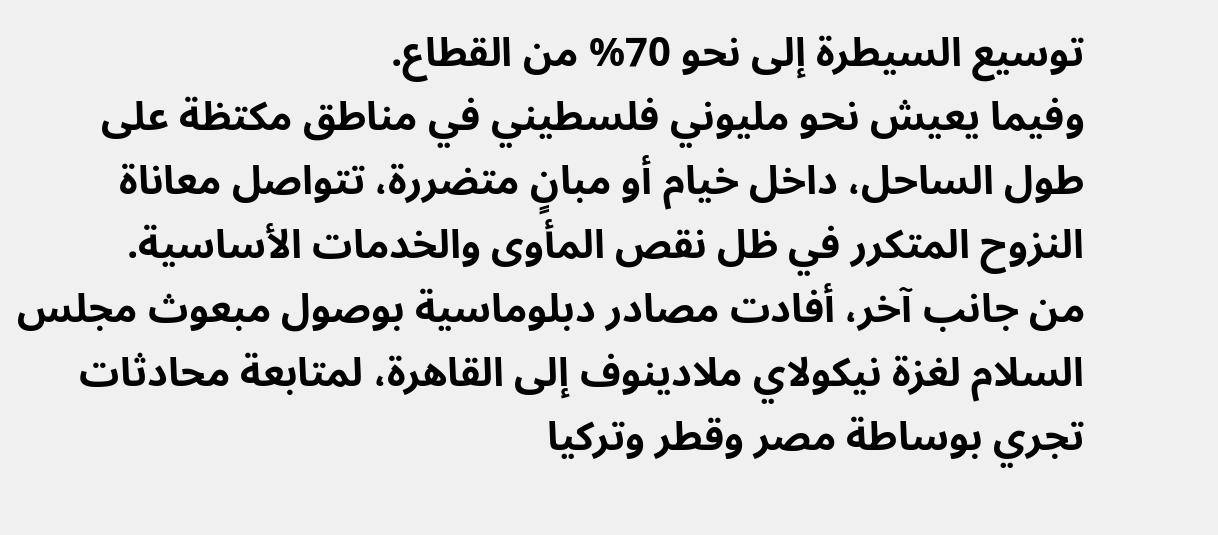توسيع السيطرة إلى نحو 70% من القطاع.
وفيما يعيش نحو مليوني فلسطيني في مناطق مكتظة على طول الساحل، داخل خيام أو مبانٍ متضررة، تتواصل معاناة النزوح المتكرر في ظل نقص المأوى والخدمات الأساسية.
من جانب آخر، أفادت مصادر دبلوماسية بوصول مبعوث مجلس السلام لغزة نيكولاي ملادينوف إلى القاهرة، لمتابعة محادثات تجري بوساطة مصر وقطر وتركيا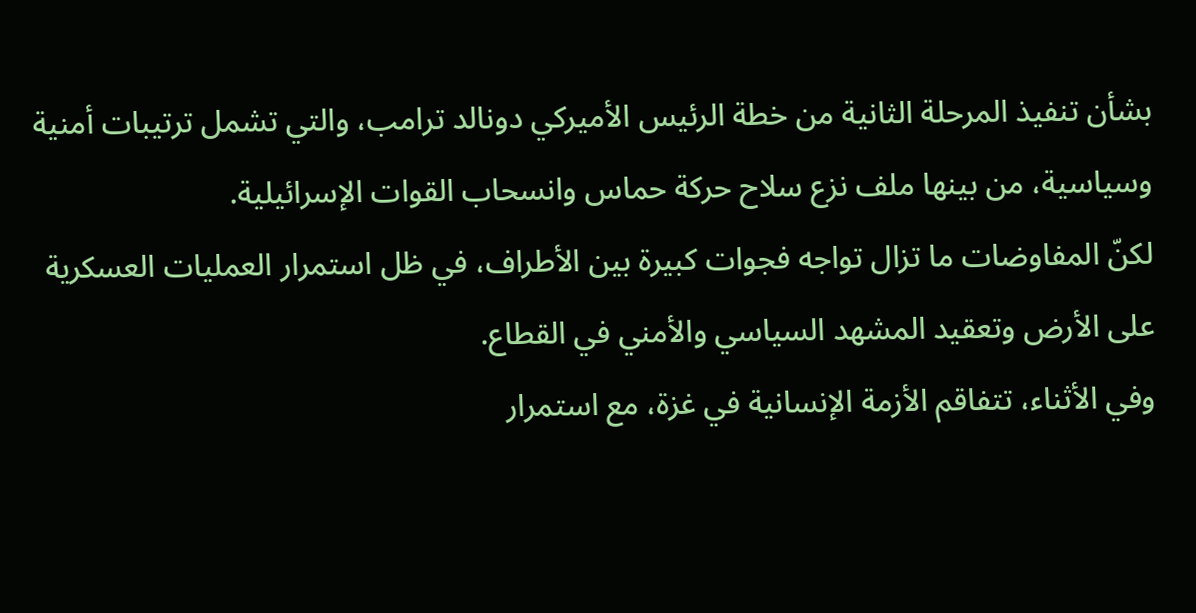بشأن تنفيذ المرحلة الثانية من خطة الرئيس الأميركي دونالد ترامب، والتي تشمل ترتيبات أمنية وسياسية، من بينها ملف نزع سلاح حركة حماس وانسحاب القوات الإسرائيلية.
لكنّ المفاوضات ما تزال تواجه فجوات كبيرة بين الأطراف، في ظل استمرار العمليات العسكرية على الأرض وتعقيد المشهد السياسي والأمني في القطاع.
وفي الأثناء، تتفاقم الأزمة الإنسانية في غزة، مع استمرار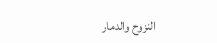النزوح والدمار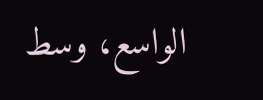الواسع، وسط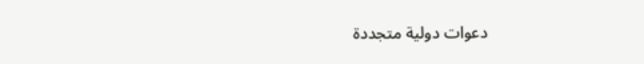دعوات دولية متجددة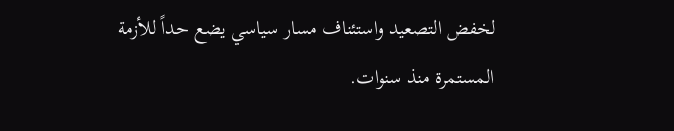لخفض التصعيد واستئناف مسار سياسي يضع حداً للأزمة المستمرة منذ سنوات.